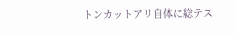トンカットアリ自体に総テス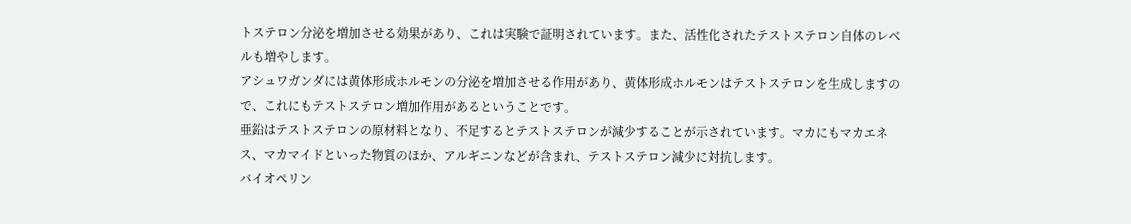トステロン分泌を増加させる効果があり、これは実験で証明されています。また、活性化されたテストステロン自体のレベルも増やします。
アシュワガンダには黄体形成ホルモンの分泌を増加させる作用があり、黄体形成ホルモンはテストステロンを生成しますので、これにもテストステロン増加作用があるということです。
亜鉛はテストステロンの原材料となり、不足するとテストステロンが減少することが示されています。マカにもマカエネス、マカマイドといった物質のほか、アルギニンなどが含まれ、テストステロン減少に対抗します。
バイオペリン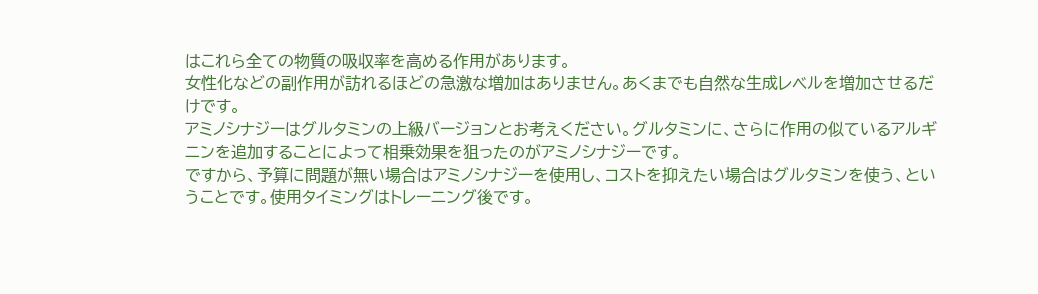はこれら全ての物質の吸収率を高める作用があります。
女性化などの副作用が訪れるほどの急激な増加はありません。あくまでも自然な生成レベルを増加させるだけです。
アミノシナジーはグルタミンの上級バージョンとお考えください。グルタミンに、さらに作用の似ているアルギニンを追加することによって相乗効果を狙ったのがアミノシナジーです。
ですから、予算に問題が無い場合はアミノシナジーを使用し、コストを抑えたい場合はグルタミンを使う、ということです。使用タイミングはトレーニング後です。